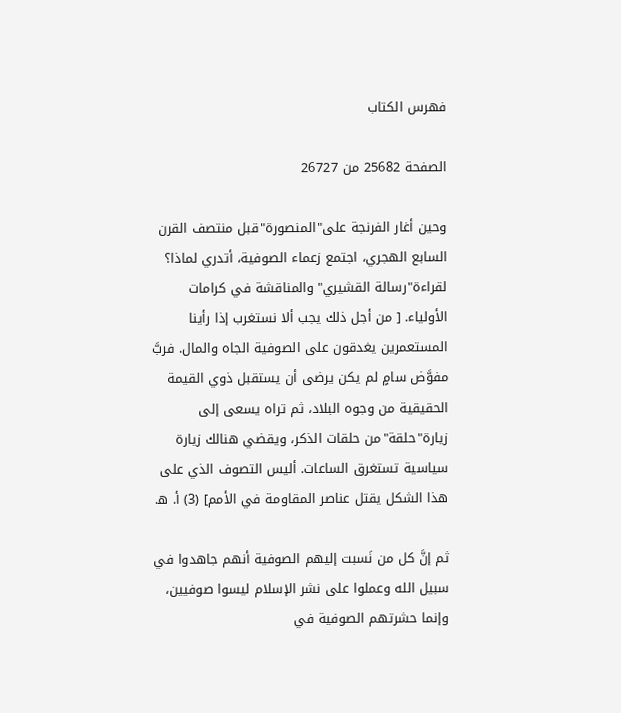فهرس الكتاب

الصفحة 25682 من 26727

وحين أغار الفرنجة على"المنصورة"قبل منتصف القرن السابع الهجري، اجتمع زعماء الصوفية، أتدري لماذا؟ لقراءة"رسالة القشيري"والمناقشة في كرامات الأولياء. [ من أجل ذلك يجب ألا نستغرب إذا رأينا المستعمرين يغدقون على الصوفية الجاه والمال. فربَّ مفوَّض سامٍ لم يكن يرضى أن يستقبل ذوي القيمة الحقيقية من وجوه البلاد، ثم تراه يسعى إلى زيارة"حلقة"من حلقات الذكر، ويقضي هنالك زيارة سياسية تستغرق الساعات. أليس التصوف الذي على هذا الشكل يقتل عناصر المقاومة في الأمم] (3) أ. ه‍.

ثم إنَّ كل من نَسبت إليهم الصوفية أنهم جاهدوا في سبيل الله وعملوا على نشر الإسلام ليسوا صوفيين، وإنما حشرتهم الصوفية في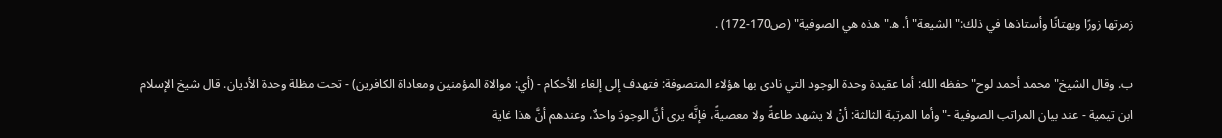زمرتها زورًا وبهتانًا وأستاذها في ذلك:"الشيعة"أ. ه‍."هذه هي الصوفية" (ص170-172) .

ب. وقال الشيخ"محمد أحمد لوح"حفظه الله: أما عقيدة وحدة الوجود التي نادى بها هؤلاء المتصوفة: فتهدف إلى إلغاء الأحكام - (أي: موالاة المؤمنين ومعاداة الكافرين) - تحت مظلة وحدة الأديان. قال شيخ الإسلام ابن تيمية - عند بيان المراتب الصوفية -"وأما المرتبة الثالثة: أنْ لا يشهد طاعةً ولا معصيةً، فإنَّه يرى أنَّ الوجودَ واحدٌ، وعندهم أنَّ هذا غاية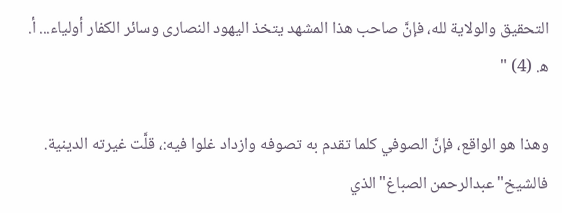التحقيق والولاية لله، فإنَّ صاحب هذا المشهد يتخذ اليهود النصارى وسائر الكفار أولياء... أ. ه‍. (4) "

وهذا هو الواقع، فإنَّ الصوفي كلما تقدم به تصوفه وازداد غلوا فيه:، قلَّت غيرته الدينية. فالشيخ"عبدالرحمن الصباغ"الذي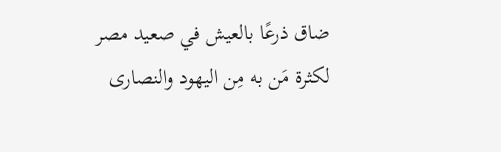ضاق ذرعًا بالعيش في صعيد مصر لكثرة مَن به مِن اليهود والنصارى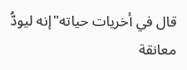قال في أخريات حياته"إنه ليودُّ معانقة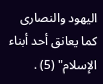اليهود والنصارى كما يعانق أحد أبناء الإسلام" (5) .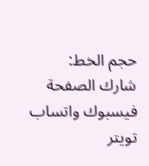حجم الخط:
شارك الصفحة
فيسبوك واتساب تويتر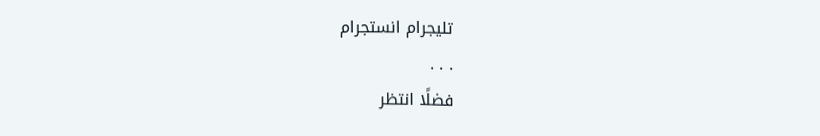تليجرام انستجرام
. . .
فضلًا انتظر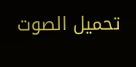تحميل الصوت